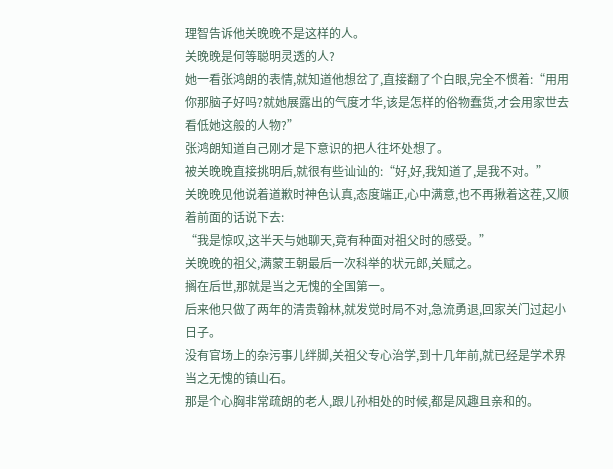理智告诉他关晚晚不是这样的人。
关晚晚是何等聪明灵透的人?
她一看张鸿朗的表情,就知道他想岔了,直接翻了个白眼,完全不惯着:“用用你那脑子好吗?就她展露出的气度才华,该是怎样的俗物蠢货,才会用家世去看低她这般的人物?”
张鸿朗知道自己刚才是下意识的把人往坏处想了。
被关晚晚直接挑明后,就很有些讪讪的:“好,好,我知道了,是我不对。”
关晚晚见他说着道歉时神色认真,态度端正,心中满意,也不再揪着这茬,又顺着前面的话说下去:
“我是惊叹,这半天与她聊天,竟有种面对祖父时的感受。”
关晚晚的祖父,满蒙王朝最后一次科举的状元郎,关赋之。
搁在后世,那就是当之无愧的全国第一。
后来他只做了两年的清贵翰林,就发觉时局不对,急流勇退,回家关门过起小日子。
没有官场上的杂污事儿绊脚,关祖父专心治学,到十几年前,就已经是学术界当之无愧的镇山石。
那是个心胸非常疏朗的老人,跟儿孙相处的时候,都是风趣且亲和的。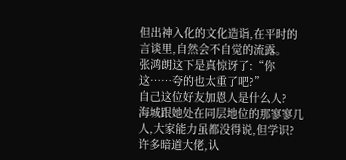但出神入化的文化造诣,在平时的言谈里,自然会不自觉的流露。
张鸿朗这下是真惊讶了:“你这……夸的也太重了吧?”
自己这位好友加恩人是什么人?
海城跟她处在同层地位的那寥寥几人,大家能力虽都没得说,但学识?
许多暗道大佬,认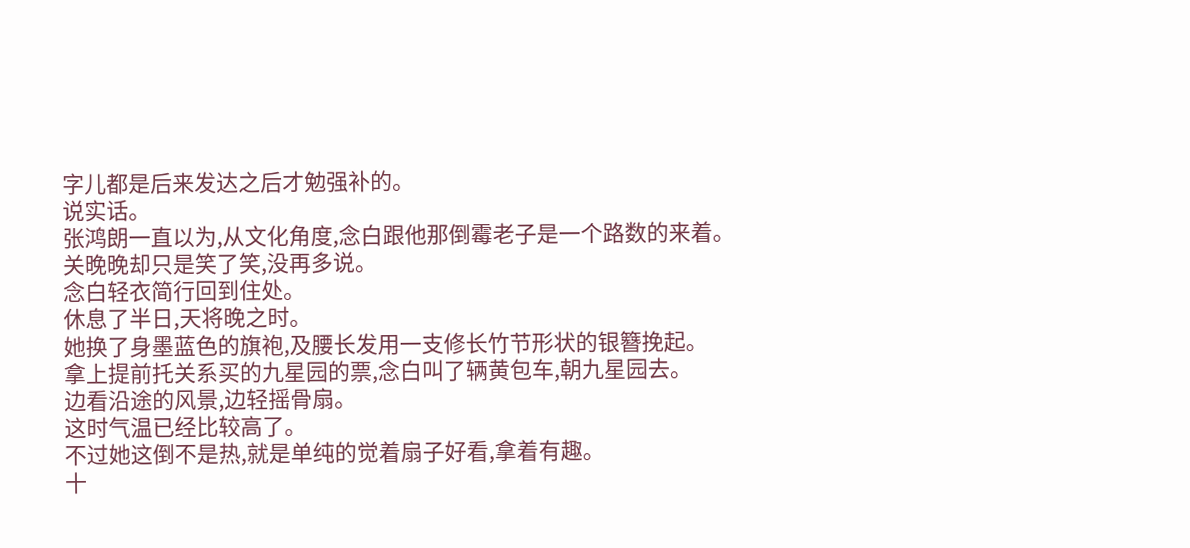字儿都是后来发达之后才勉强补的。
说实话。
张鸿朗一直以为,从文化角度,念白跟他那倒霉老子是一个路数的来着。
关晚晚却只是笑了笑,没再多说。
念白轻衣简行回到住处。
休息了半日,天将晚之时。
她换了身墨蓝色的旗袍,及腰长发用一支修长竹节形状的银簪挽起。
拿上提前托关系买的九星园的票,念白叫了辆黄包车,朝九星园去。
边看沿途的风景,边轻摇骨扇。
这时气温已经比较高了。
不过她这倒不是热,就是单纯的觉着扇子好看,拿着有趣。
十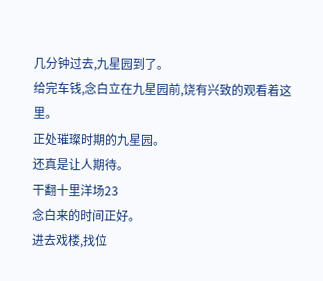几分钟过去,九星园到了。
给完车钱,念白立在九星园前,饶有兴致的观看着这里。
正处璀璨时期的九星园。
还真是让人期待。
干翻十里洋场23
念白来的时间正好。
进去戏楼,找位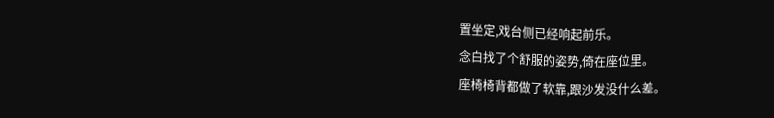置坐定,戏台侧已经响起前乐。
念白找了个舒服的姿势,倚在座位里。
座椅椅背都做了软靠,跟沙发没什么差。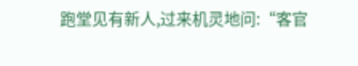跑堂见有新人,过来机灵地问:“客官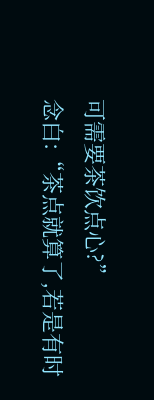可需要茶饮点心?”
念白:“茶点就算了,若是有时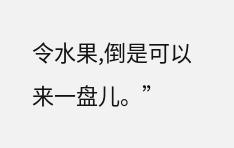令水果,倒是可以来一盘儿。”